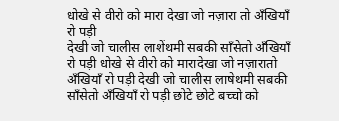धोखे से वीरो को मारा देखा जो नज़ारा तो अँखियाँ रो पड़ी
देखी जो चालीस लाशेंथमी सबकी साँसेतो अँखियाँ रो पड़ी धोखे से वीरो को मारादेखा जो नज़ारातो अँखियाँ रो पड़ी देखी जो चालीस लाषेथमी सबकी साँसेतो अँखियाँ रो पड़ी छोटे छोटे बच्चो को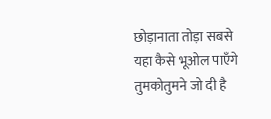छोड़ानाता तोड़ा सबसे यहा कैसे भूओल पाएँगे तुमकोतुमने जो दी है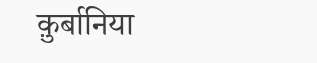क़ुर्बानिया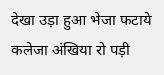देखा उड़ा हुआ भेजा फटाये कलेजा अंखिया रो पड़ी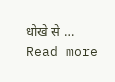धोखे से … Read more